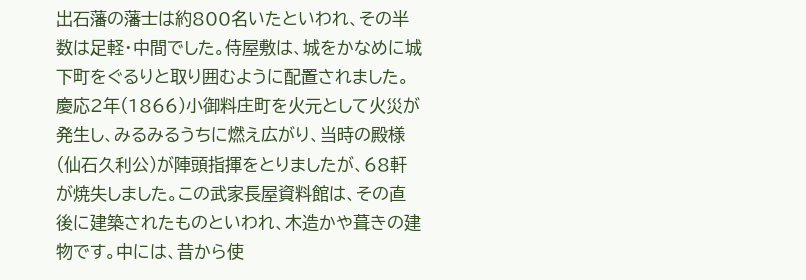出石藩の藩士は約800名いたといわれ、その半数は足軽・中間でした。侍屋敷は、城をかなめに城下町をぐるりと取り囲むように配置されました。
慶応2年(1866)小御料庄町を火元として火災が発生し、みるみるうちに燃え広がり、当時の殿様(仙石久利公)が陣頭指揮をとりましたが、68軒が焼失しました。この武家長屋資料館は、その直後に建築されたものといわれ、木造かや葺きの建物です。中には、昔から使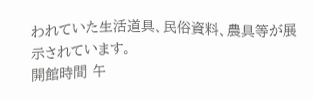われていた生活道具、民俗資料、農具等が展示されています。
開館時間 午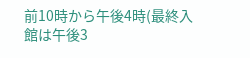前10時から午後4時(最終入館は午後3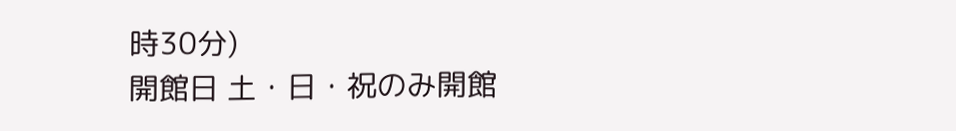時30分)
開館日 土・日・祝のみ開館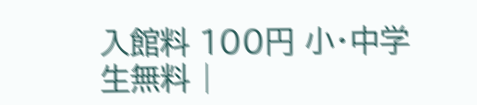入館料 100円 小・中学生無料 |